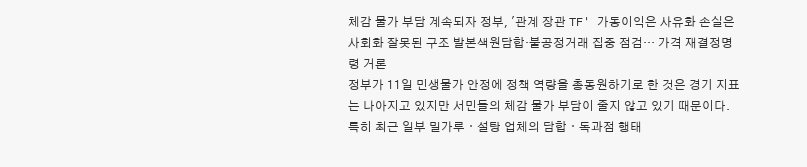체감 물가 부담 계속되자 정부, '관계 장관 TF' 가동이익은 사유화 손실은 사회화 잘못된 구조 발본색원담합·불공정거래 집중 점검… 가격 재결정명령 거론
정부가 11일 민생물가 안정에 정책 역량을 총동원하기로 한 것은 경기 지표는 나아지고 있지만 서민들의 체감 물가 부담이 줄지 않고 있기 때문이다. 특히 최근 일부 밀가루ㆍ설탕 업체의 담합ㆍ독과점 행태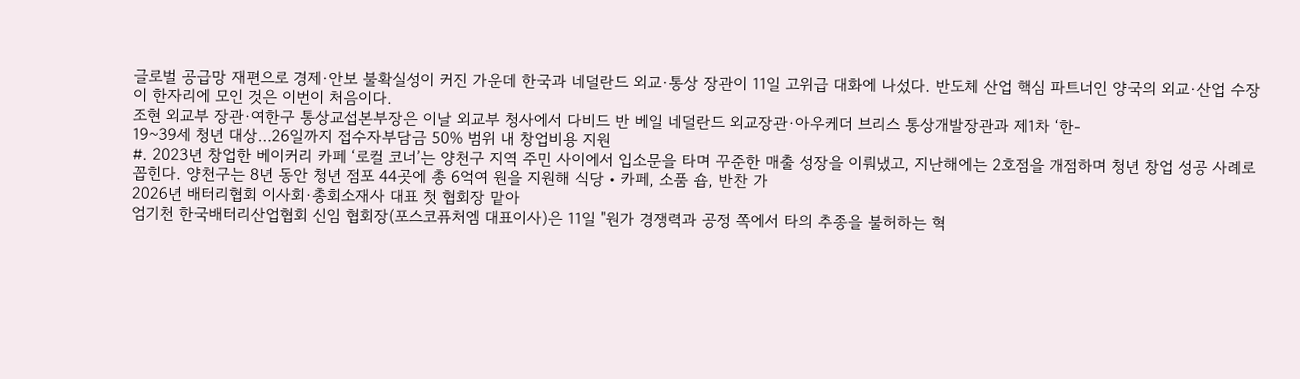글로벌 공급망 재편으로 경제·안보 불확실성이 커진 가운데 한국과 네덜란드 외교·통상 장관이 11일 고위급 대화에 나섰다. 반도체 산업 핵심 파트너인 양국의 외교·산업 수장이 한자리에 모인 것은 이번이 처음이다.
조현 외교부 장관·여한구 통상교섭본부장은 이날 외교부 청사에서 다비드 반 베일 네덜란드 외교장관·아우케더 브리스 통상개발장관과 제1차 ‘한-
19~39세 청년 대상…26일까지 접수자부담금 50% 범위 내 창업비용 지원
#. 2023년 창업한 베이커리 카페 ‘로컬 코너’는 양천구 지역 주민 사이에서 입소문을 타며 꾸준한 매출 성장을 이뤄냈고, 지난해에는 2호점을 개점하며 청년 창업 성공 사례로 꼽힌다. 양천구는 8년 동안 청년 점포 44곳에 총 6억여 원을 지원해 식당‧카페, 소품 숍, 반찬 가
2026년 배터리협회 이사회·총회소재사 대표 첫 협회장 맡아
엄기천 한국배터리산업협회 신임 협회장(포스코퓨처엠 대표이사)은 11일 "원가 경쟁력과 공정 쪽에서 타의 추종을 불허하는 혁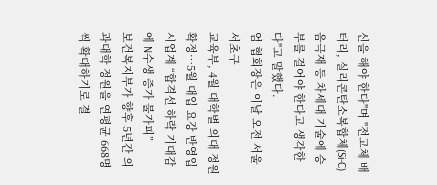신을 해야 한다"며 "전고체 배터리, 실리콘탄소복합체(Si-C) 음극재 등 차세대 기술에 승부를 걸어야 한다고 생각한다"고 말했다.
엄 협회장은 이날 오전 서울 서초구
교육부, 4월 대학별 의대 정원 확정…5월 대입 요강 반영입시업계 “합격선 하락 기대감에 N수생 증가 불가피”
보건복지부가 향후 5년간 의과대학 정원을 연평균 668명씩 확대하기로 결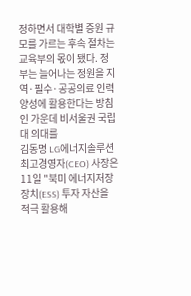정하면서 대학별 증원 규모를 가르는 후속 절차는 교육부의 몫이 됐다. 정부는 늘어나는 정원을 지역·필수·공공의료 인력 양성에 활용한다는 방침인 가운데 비서울권 국립대 의대를
김동명 LG에너지솔루션 최고경영자(CEO) 사장은 11일 "북미 에너지저장장치(ESS) 투자 자산을 적극 활용해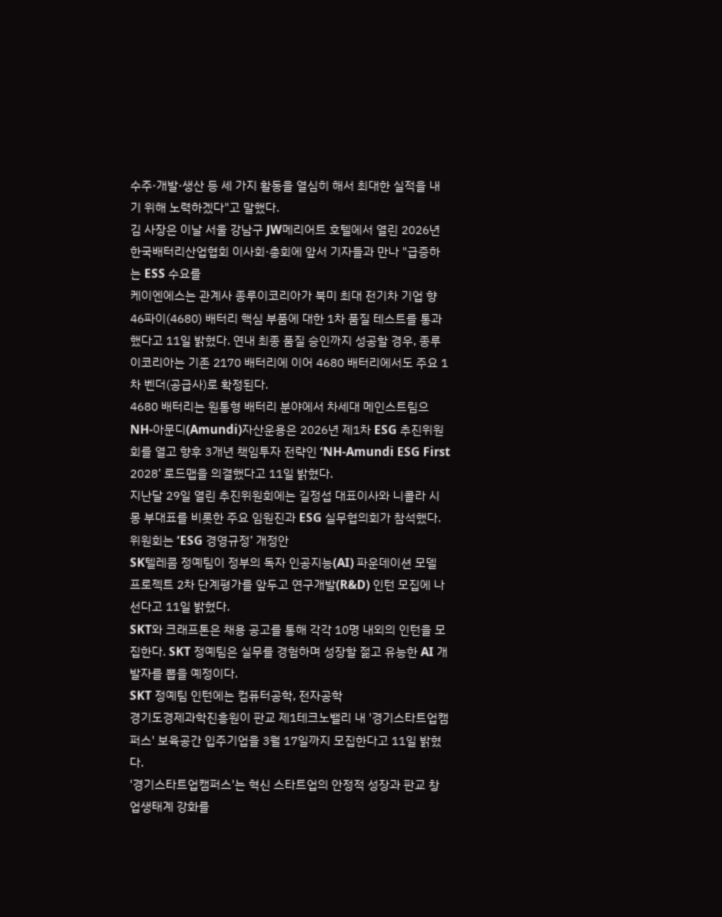수주·개발·생산 등 세 가지 활동을 열심히 해서 최대한 실적을 내기 위해 노력하겠다"고 말했다.
김 사장은 이날 서울 강남구 JW메리어트 호텔에서 열린 2026년 한국배터리산업협회 이사회·총회에 앞서 기자들과 만나 "급증하는 ESS 수요를
케이엔에스는 관계사 종루이코리아가 북미 최대 전기차 기업 향 46파이(4680) 배터리 핵심 부품에 대한 1차 품질 테스트를 통과했다고 11일 밝혔다. 연내 최종 품질 승인까지 성공할 경우, 종루이코리아는 기존 2170 배터리에 이어 4680 배터리에서도 주요 1차 벤더(공급사)로 확정된다.
4680 배터리는 원통형 배터리 분야에서 차세대 메인스트림으
NH-아문디(Amundi)자산운용은 2026년 제1차 ESG 추진위원회를 열고 향후 3개년 책임투자 전략인 ‘NH-Amundi ESG First 2028’ 로드맵을 의결했다고 11일 밝혔다.
지난달 29일 열린 추진위원회에는 길정섭 대표이사와 니콜라 시몽 부대표를 비롯한 주요 임원진과 ESG 실무협의회가 참석했다.
위원회는 ‘ESG 경영규정’ 개정안
SK텔레콤 정예팀이 정부의 독자 인공지능(AI) 파운데이션 모델 프로젝트 2차 단계평가를 앞두고 연구개발(R&D) 인턴 모집에 나선다고 11일 밝혔다.
SKT와 크래프톤은 채용 공고를 통해 각각 10명 내외의 인턴을 모집한다. SKT 정예팀은 실무를 경험하며 성장할 젊고 유능한 AI 개발자를 뽑을 예정이다.
SKT 정예팀 인턴에는 컴퓨터공학, 전자공학
경기도경제과학진흥원이 판교 제1테크노밸리 내 '경기스타트업캠퍼스' 보육공간 입주기업을 3월 17일까지 모집한다고 11일 밝혔다.
'경기스타트업캠퍼스'는 혁신 스타트업의 안정적 성장과 판교 창업생태계 강화를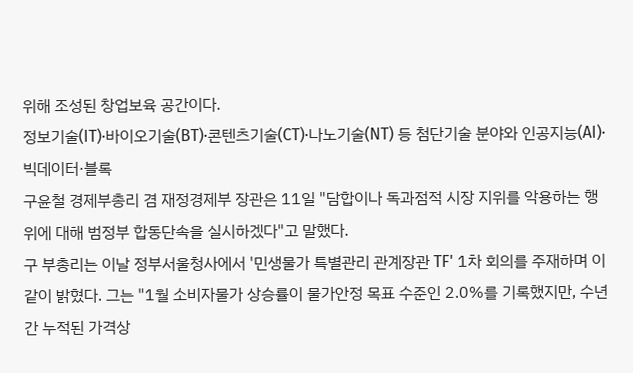위해 조성된 창업보육 공간이다.
정보기술(IT)·바이오기술(BT)·콘텐츠기술(CT)·나노기술(NT) 등 첨단기술 분야와 인공지능(AI)·빅데이터·블록
구윤철 경제부총리 겸 재정경제부 장관은 11일 "담합이나 독과점적 시장 지위를 악용하는 행위에 대해 범정부 합동단속을 실시하겠다"고 말했다.
구 부총리는 이날 정부서울청사에서 '민생물가 특별관리 관계장관 TF' 1차 회의를 주재하며 이같이 밝혔다. 그는 "1월 소비자물가 상승률이 물가안정 목표 수준인 2.0%를 기록했지만, 수년간 누적된 가격상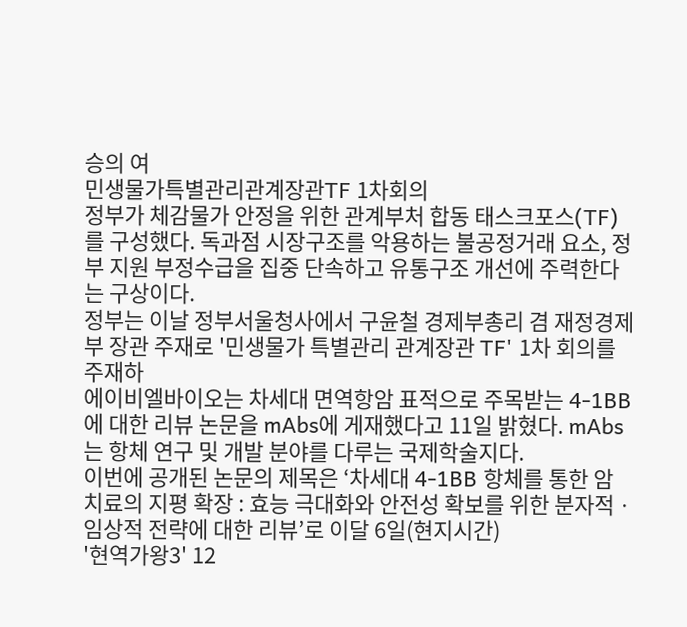승의 여
민생물가특별관리관계장관TF 1차회의
정부가 체감물가 안정을 위한 관계부처 합동 태스크포스(TF)를 구성했다. 독과점 시장구조를 악용하는 불공정거래 요소, 정부 지원 부정수급을 집중 단속하고 유통구조 개선에 주력한다는 구상이다.
정부는 이날 정부서울청사에서 구윤철 경제부총리 겸 재정경제부 장관 주재로 '민생물가 특별관리 관계장관 TF' 1차 회의를 주재하
에이비엘바이오는 차세대 면역항암 표적으로 주목받는 4-1BB에 대한 리뷰 논문을 mAbs에 게재했다고 11일 밝혔다. mAbs는 항체 연구 및 개발 분야를 다루는 국제학술지다.
이번에 공개된 논문의 제목은 ‘차세대 4-1BB 항체를 통한 암 치료의 지평 확장 : 효능 극대화와 안전성 확보를 위한 분자적ㆍ임상적 전략에 대한 리뷰’로 이달 6일(현지시간)
'현역가왕3' 12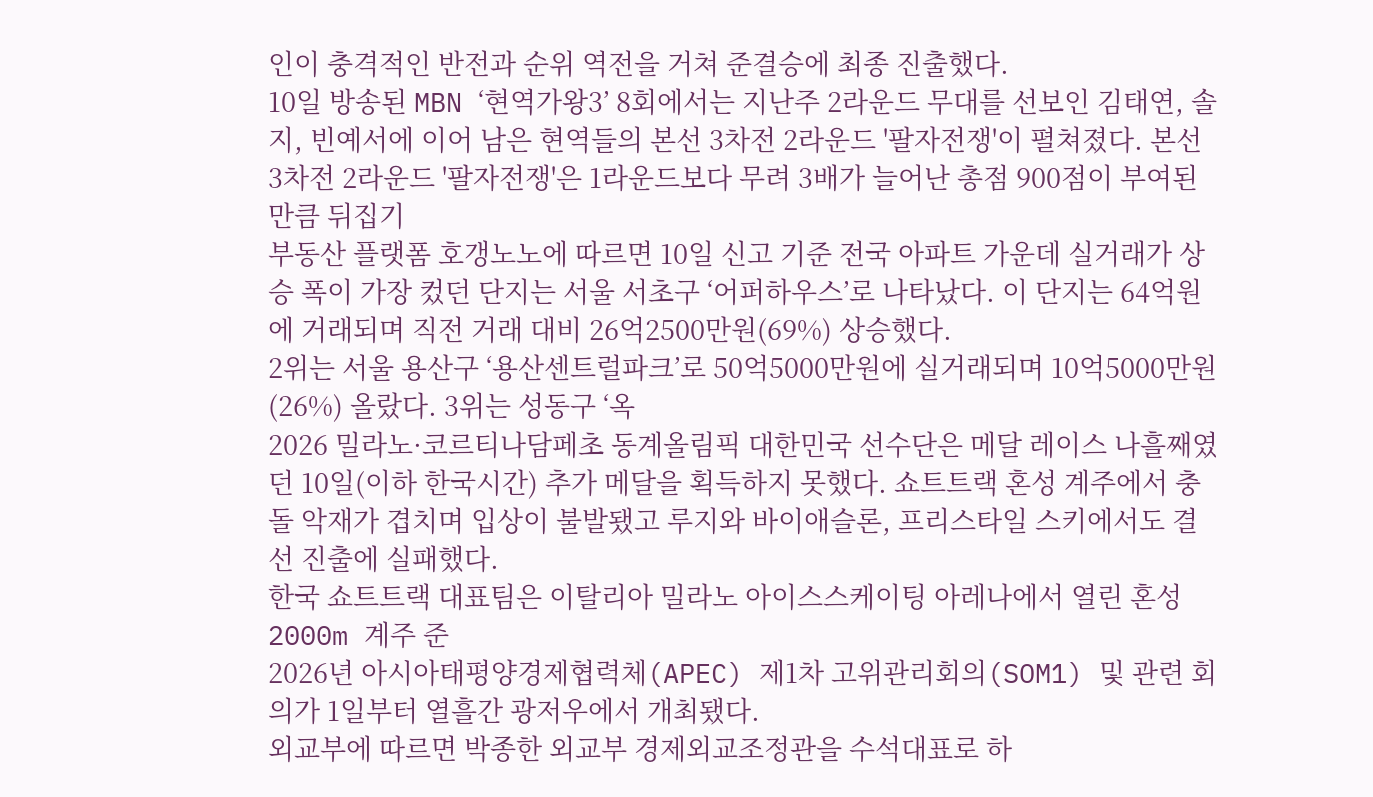인이 충격적인 반전과 순위 역전을 거쳐 준결승에 최종 진출했다.
10일 방송된 MBN ‘현역가왕3’ 8회에서는 지난주 2라운드 무대를 선보인 김태연, 솔지, 빈예서에 이어 남은 현역들의 본선 3차전 2라운드 '팔자전쟁'이 펼쳐졌다. 본선 3차전 2라운드 '팔자전쟁'은 1라운드보다 무려 3배가 늘어난 총점 900점이 부여된 만큼 뒤집기
부동산 플랫폼 호갱노노에 따르면 10일 신고 기준 전국 아파트 가운데 실거래가 상승 폭이 가장 컸던 단지는 서울 서초구 ‘어퍼하우스’로 나타났다. 이 단지는 64억원에 거래되며 직전 거래 대비 26억2500만원(69%) 상승했다.
2위는 서울 용산구 ‘용산센트럴파크’로 50억5000만원에 실거래되며 10억5000만원(26%) 올랐다. 3위는 성동구 ‘옥
2026 밀라노·코르티나담페초 동계올림픽 대한민국 선수단은 메달 레이스 나흘째였던 10일(이하 한국시간) 추가 메달을 획득하지 못했다. 쇼트트랙 혼성 계주에서 충돌 악재가 겹치며 입상이 불발됐고 루지와 바이애슬론, 프리스타일 스키에서도 결선 진출에 실패했다.
한국 쇼트트랙 대표팀은 이탈리아 밀라노 아이스스케이팅 아레나에서 열린 혼성 2000m 계주 준
2026년 아시아태평양경제협력체(APEC) 제1차 고위관리회의(SOM1) 및 관련 회의가 1일부터 열흘간 광저우에서 개최됐다.
외교부에 따르면 박종한 외교부 경제외교조정관을 수석대표로 하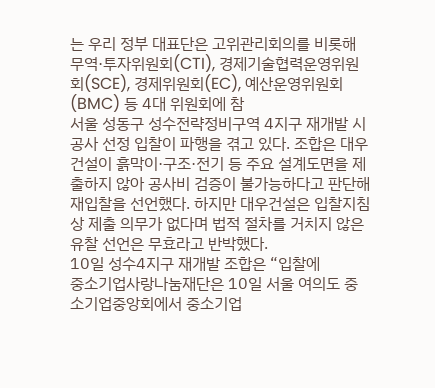는 우리 정부 대표단은 고위관리회의를 비롯해 무역·투자위원회(CTI), 경제기술협력운영위원회(SCE), 경제위원회(EC), 예산운영위원회(BMC) 등 4대 위원회에 참
서울 성동구 성수전략정비구역 4지구 재개발 시공사 선정 입찰이 파행을 겪고 있다. 조합은 대우건설이 흙막이·구조·전기 등 주요 설계도면을 제출하지 않아 공사비 검증이 불가능하다고 판단해 재입찰을 선언했다. 하지만 대우건설은 입찰지침상 제출 의무가 없다며 법적 절차를 거치지 않은 유찰 선언은 무효라고 반박했다.
10일 성수4지구 재개발 조합은 “입찰에
중소기업사랑나눔재단은 10일 서울 여의도 중소기업중앙회에서 중소기업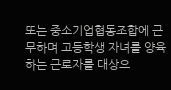또는 중소기업협동조합에 근무하며 고등학생 자녀를 양육하는 근로자를 대상으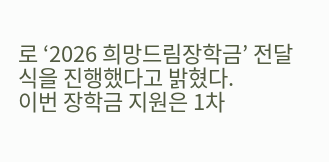로 ‘2026 희망드림장학금’ 전달식을 진행했다고 밝혔다.
이번 장학금 지원은 1차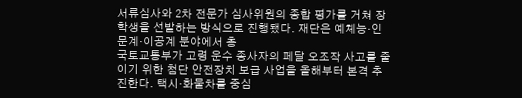서류심사와 2차 전문가 심사위원의 종합 평가를 거쳐 장학생을 선발하는 방식으로 진행됐다. 재단은 예체능·인문계·이공계 분야에서 총
국토교통부가 고령 운수 종사자의 페달 오조작 사고를 줄이기 위한 첨단 안전장치 보급 사업을 올해부터 본격 추진한다. 택시·화물차를 중심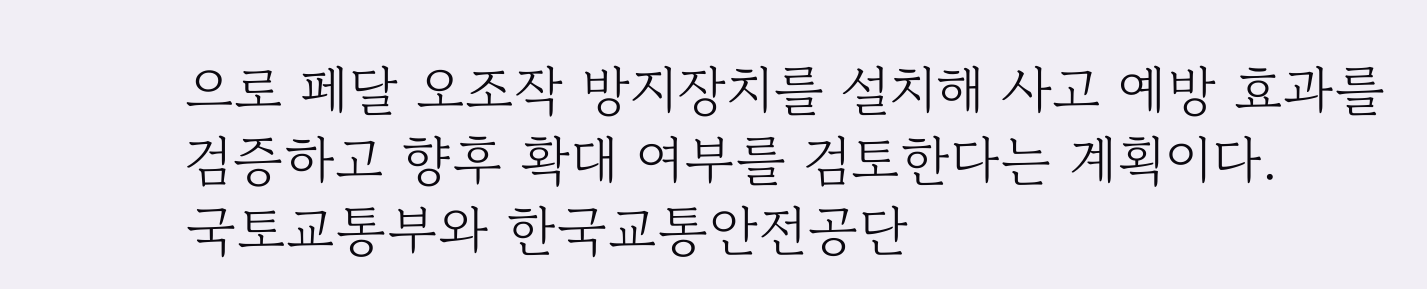으로 페달 오조작 방지장치를 설치해 사고 예방 효과를 검증하고 향후 확대 여부를 검토한다는 계획이다.
국토교통부와 한국교통안전공단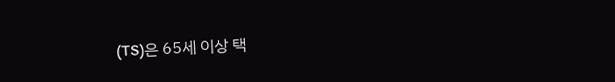(TS)은 65세 이상 택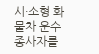시·소형 화물차 운수 종사자를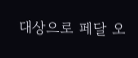대상으로 페달 오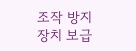조작 방지장치 보급